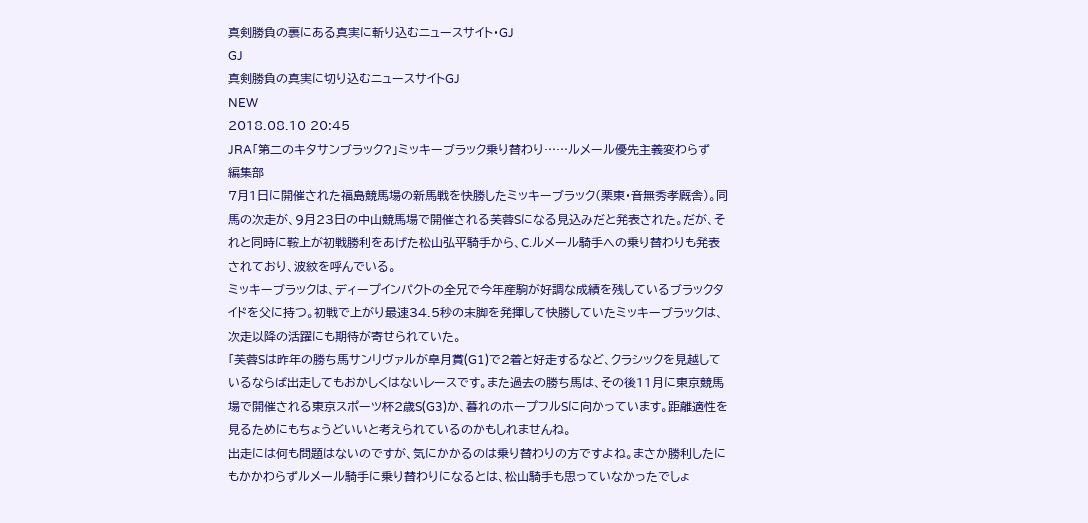真剣勝負の裏にある真実に斬り込むニュースサイト・GJ
GJ
真剣勝負の真実に切り込むニュースサイトGJ
NEW
2018.08.10 20:45
JRA「第二のキタサンブラック?」ミッキーブラック乗り替わり……ルメール優先主義変わらず
編集部
7月1日に開催された福島競馬場の新馬戦を快勝したミッキーブラック(栗東・音無秀孝厩舎)。同馬の次走が、9月23日の中山競馬場で開催される芙蓉Sになる見込みだと発表された。だが、それと同時に鞍上が初戦勝利をあげた松山弘平騎手から、C.ルメール騎手への乗り替わりも発表されており、波紋を呼んでいる。
ミッキーブラックは、ディープインパクトの全兄で今年産駒が好調な成績を残しているブラックタイドを父に持つ。初戦で上がり最速34.5秒の末脚を発揮して快勝していたミッキーブラックは、次走以降の活躍にも期待が寄せられていた。
「芙蓉Sは昨年の勝ち馬サンリヴァルが皐月賞(G1)で2着と好走するなど、クラシックを見越しているならば出走してもおかしくはないレースです。また過去の勝ち馬は、その後11月に東京競馬場で開催される東京スポーツ杯2歳S(G3)か、暮れのホープフルSに向かっています。距離適性を見るためにもちょうどいいと考えられているのかもしれませんね。
出走には何も問題はないのですが、気にかかるのは乗り替わりの方ですよね。まさか勝利したにもかかわらずルメール騎手に乗り替わりになるとは、松山騎手も思っていなかったでしょ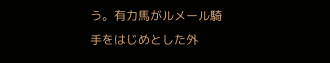う。有力馬がルメール騎手をはじめとした外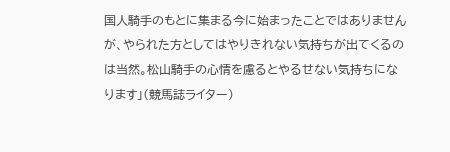国人騎手のもとに集まる今に始まったことではありませんが、やられた方としてはやりきれない気持ちが出てくるのは当然。松山騎手の心情を慮るとやるせない気持ちになります」(競馬誌ライター)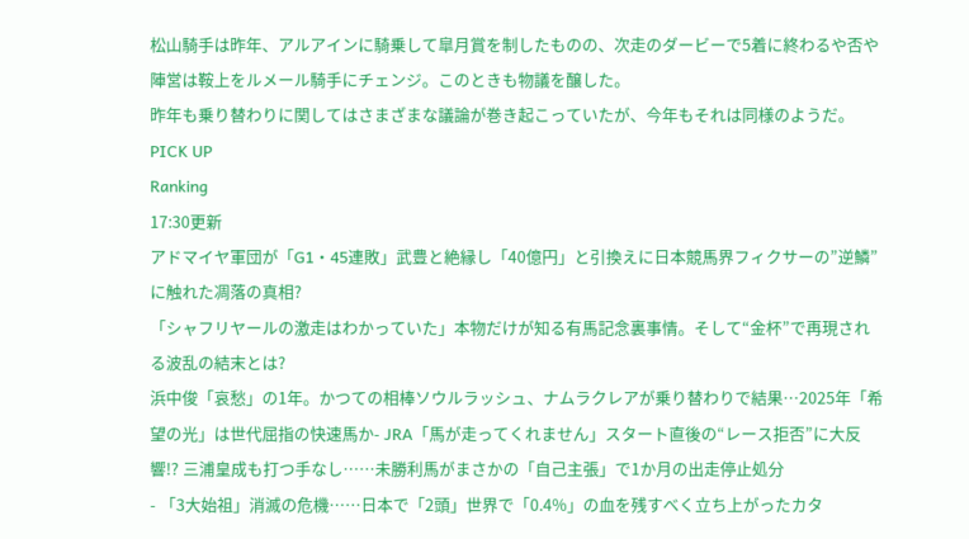松山騎手は昨年、アルアインに騎乗して皐月賞を制したものの、次走のダービーで5着に終わるや否や陣営は鞍上をルメール騎手にチェンジ。このときも物議を醸した。
昨年も乗り替わりに関してはさまざまな議論が巻き起こっていたが、今年もそれは同様のようだ。
PICK UP
Ranking
17:30更新
アドマイヤ軍団が「G1・45連敗」武豊と絶縁し「40億円」と引換えに日本競馬界フィクサーの”逆鱗”に触れた凋落の真相?
「シャフリヤールの激走はわかっていた」本物だけが知る有馬記念裏事情。そして“金杯”で再現される波乱の結末とは?
浜中俊「哀愁」の1年。かつての相棒ソウルラッシュ、ナムラクレアが乗り替わりで結果…2025年「希望の光」は世代屈指の快速馬か- JRA「馬が走ってくれません」スタート直後の“レース拒否”に大反響!? 三浦皇成も打つ手なし……未勝利馬がまさかの「自己主張」で1か月の出走停止処分
- 「3大始祖」消滅の危機……日本で「2頭」世界で「0.4%」の血を残すべく立ち上がったカタ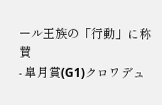ール王族の「行動」に称賛
- 皐月賞(G1)クロワデュ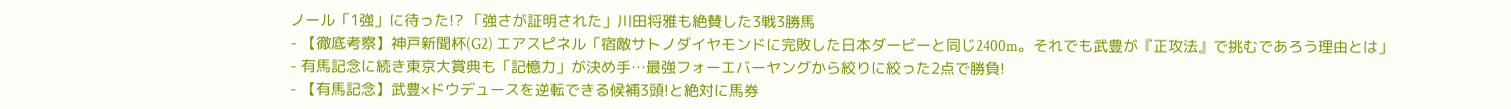ノール「1強」に待った!? 「強さが証明された」川田将雅も絶賛した3戦3勝馬
- 【徹底考察】神戸新聞杯(G2) エアスピネル「宿敵サトノダイヤモンドに完敗した日本ダービーと同じ2400m。それでも武豊が『正攻法』で挑むであろう理由とは」
- 有馬記念に続き東京大賞典も「記憶力」が決め手…最強フォーエバーヤングから絞りに絞った2点で勝負!
- 【有馬記念】武豊×ドウデュースを逆転できる候補3頭!と絶対に馬券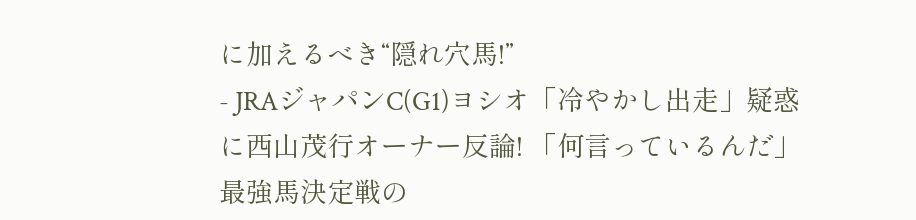に加えるべき“隠れ穴馬!”
- JRAジャパンC(G1)ヨシオ「冷やかし出走」疑惑に西山茂行オーナー反論! 「何言っているんだ」最強馬決定戦の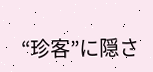“珍客”に隠さ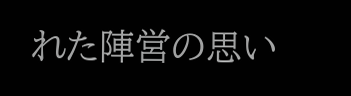れた陣営の思い